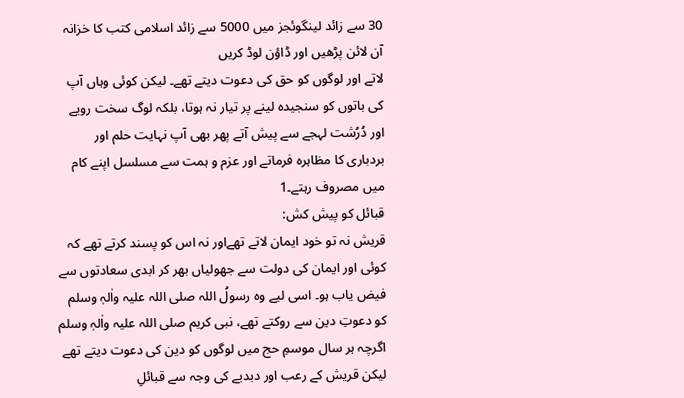30 سے زائد لینگوئجز میں 5000 سے زائد اسلامی کتب کا خزانہ آن لائن پڑھیں اور ڈاؤن لوڈ کریں
لاتے اور لوگوں کو حق کی دعوت دیتے تھے۔ لیکن کوئی وہاں آپ کی باتوں کو سنجیدہ لینے پر تیار نہ ہوتا، بلکہ لوگ سخت رویے اور دُرُشت لہجے سے پیش آتے پھر بھی آپ نہایت حلم اور بردباری کا مظاہرہ فرماتے اور عزم و ہمت سے مسلسل اپنے کام میں مصروف رہتے۔1
قبائل کو پیش کش:
قریش نہ تو خود ایمان لاتے تھےاور نہ اس کو پسند کرتے تھے کہ کوئی اور ایمان کی دولت سے جھولیاں بھر کر ابدی سعادتوں سے فیض یاب ہو۔ اسی لیے وہ رسولُ اللہ صلی اللہ علیہ واٰلہٖ وسلم کو دعوتِ دین سے روکتے تھے، نبی کریم صلی اللہ علیہ واٰلہٖ وسلم اگرچہ ہر سال موسمِ حج میں لوگوں کو دین کی دعوت دیتے تھے لیکن قریش کے رعب اور دبدبے کی وجہ سے قبائلِ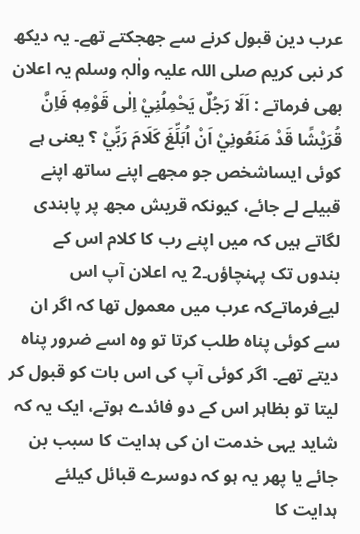عرب دین قبول کرنے سے جھجکتے تھے۔ یہ دیکھ کر نبی کریم صلی اللہ علیہ واٰلہٖ وسلم یہ اعلان بھی فرماتے : اَلَا رَجُلٌ يَحْمِلُنِيْ اِلٰى قَوْمِهٖ فَاِنَّ قُرَيْشًا قَدْ مَنَعُونِيْ اَنْ اُبَلِّغَ كَلَامَ رَبِّيْ ؟ یعنی ہے کوئی ایساشخص جو مجھے اپنے ساتھ اپنے قبیلے لے جائے، کیونکہ قریش مجھ پر پابندی لگاتے ہیں کہ میں اپنے رب کا کلام اس کے بندوں تک پہنچاؤں۔2 یہ اعلان آپ اس لیےفرماتےکہ عرب میں معمول تھا کہ اگر ان سے کوئی پناہ طلب کرتا تو وہ اسے ضرور پناہ دیتے تھے۔ اگر کوئی آپ کی اس بات کو قبول کر لیتا تو بظاہر اس کے دو فائدے ہوتے، ایک یہ کہ شاید یہی خدمت ان کی ہدایت کا سبب بن جائے یا پھر یہ ہو کہ دوسرے قبائل کیلئے ہدایت کا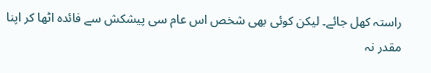راستہ کھل جائے۔ لیکن کوئی بھی شخص اس عام سی پیشکش سے فائدہ اٹھا کر اپنا مقدر نہ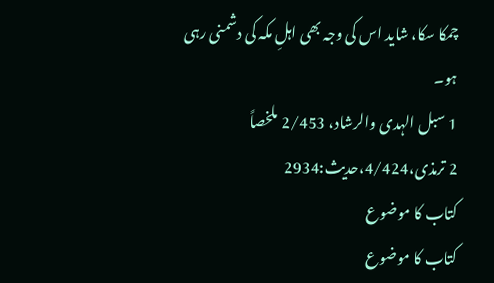چمکا سکا، شاید اس کی وجہ بھی اہلِ مکہ کی دشمنی رہی ہو۔
1 سبل الہدی والرشاد، 2/453 ملخصاً
2 ترمذی،4/424،حدیث:2934
کتاب کا موضوع
کتاب کا موضوع